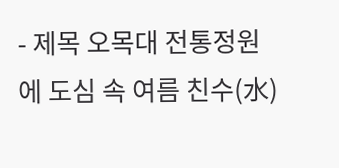- 제목 오목대 전통정원에 도심 속 여름 친수(水)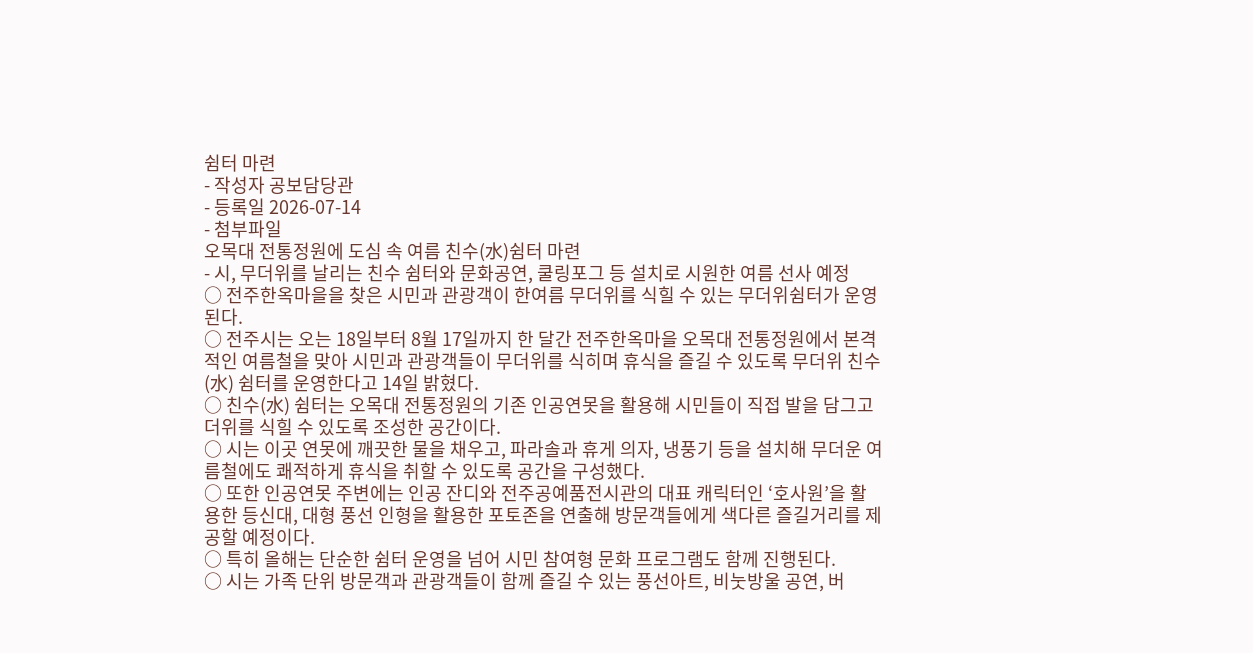쉼터 마련
- 작성자 공보담당관
- 등록일 2026-07-14
- 첨부파일
오목대 전통정원에 도심 속 여름 친수(水)쉼터 마련
- 시, 무더위를 날리는 친수 쉼터와 문화공연, 쿨링포그 등 설치로 시원한 여름 선사 예정
○ 전주한옥마을을 찾은 시민과 관광객이 한여름 무더위를 식힐 수 있는 무더위쉼터가 운영된다.
○ 전주시는 오는 18일부터 8월 17일까지 한 달간 전주한옥마을 오목대 전통정원에서 본격적인 여름철을 맞아 시민과 관광객들이 무더위를 식히며 휴식을 즐길 수 있도록 무더위 친수(水) 쉼터를 운영한다고 14일 밝혔다.
○ 친수(水) 쉼터는 오목대 전통정원의 기존 인공연못을 활용해 시민들이 직접 발을 담그고 더위를 식힐 수 있도록 조성한 공간이다.
○ 시는 이곳 연못에 깨끗한 물을 채우고, 파라솔과 휴게 의자, 냉풍기 등을 설치해 무더운 여름철에도 쾌적하게 휴식을 취할 수 있도록 공간을 구성했다.
○ 또한 인공연못 주변에는 인공 잔디와 전주공예품전시관의 대표 캐릭터인 ‘호사원’을 활용한 등신대, 대형 풍선 인형을 활용한 포토존을 연출해 방문객들에게 색다른 즐길거리를 제공할 예정이다.
○ 특히 올해는 단순한 쉼터 운영을 넘어 시민 참여형 문화 프로그램도 함께 진행된다.
○ 시는 가족 단위 방문객과 관광객들이 함께 즐길 수 있는 풍선아트, 비눗방울 공연, 버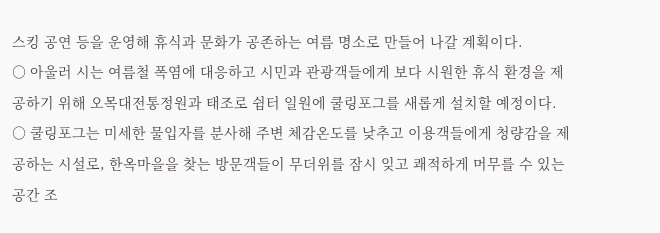스킹 공연 등을 운영해 휴식과 문화가 공존하는 여름 명소로 만들어 나갈 계획이다.
○ 아울러 시는 여름철 폭염에 대응하고 시민과 관광객들에게 보다 시원한 휴식 환경을 제공하기 위해 오목대전통정원과 태조로 쉼터 일원에 쿨링포그를 새롭게 설치할 예정이다.
○ 쿨링포그는 미세한 물입자를 분사해 주변 체감온도를 낮추고 이용객들에게 청량감을 제공하는 시설로, 한옥마을을 찾는 방문객들이 무더위를 잠시 잊고 쾌적하게 머무를 수 있는 공간 조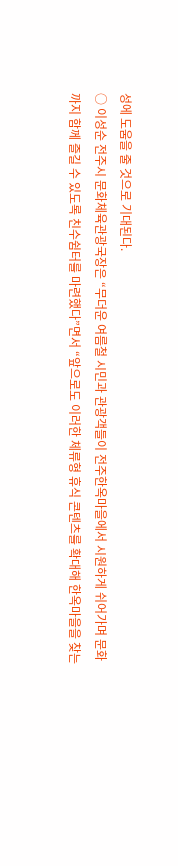성에 도움을 줄 것으로 기대된다.
○ 이성순 전주시 문화체육관광국장은 “무더운 여름철 시민과 관광객들이 전주한옥마을에서 시원하게 쉬어가며 문화까지 함께 즐길 수 있도록 친수쉼터를 마련했다”면서 “앞으로도 이러한 체류형 휴식 콘텐츠를 확대해 한옥마을을 찾는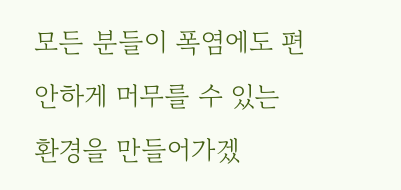모든 분들이 폭염에도 편안하게 머무를 수 있는 환경을 만들어가겠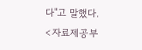다"고 말했다.
<자료제공부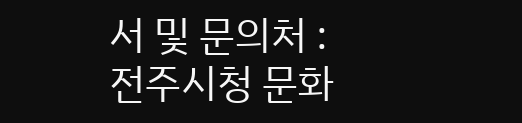서 및 문의처 : 전주시청 문화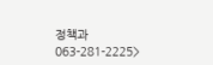정책과 063-281-2225>